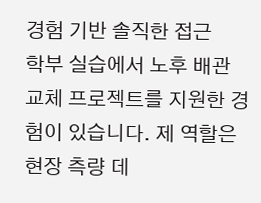경험 기반 솔직한 접근
학부 실습에서 노후 배관 교체 프로젝트를 지원한 경험이 있습니다. 제 역할은 현장 측량 데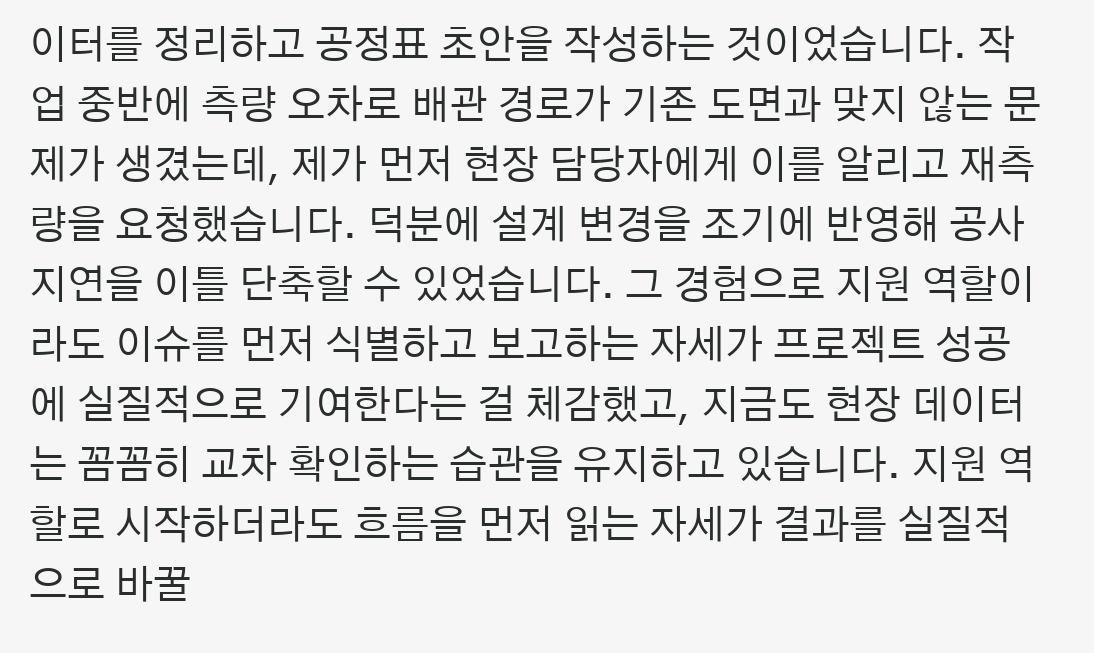이터를 정리하고 공정표 초안을 작성하는 것이었습니다. 작업 중반에 측량 오차로 배관 경로가 기존 도면과 맞지 않는 문제가 생겼는데, 제가 먼저 현장 담당자에게 이를 알리고 재측량을 요청했습니다. 덕분에 설계 변경을 조기에 반영해 공사 지연을 이틀 단축할 수 있었습니다. 그 경험으로 지원 역할이라도 이슈를 먼저 식별하고 보고하는 자세가 프로젝트 성공에 실질적으로 기여한다는 걸 체감했고, 지금도 현장 데이터는 꼼꼼히 교차 확인하는 습관을 유지하고 있습니다. 지원 역할로 시작하더라도 흐름을 먼저 읽는 자세가 결과를 실질적으로 바꿀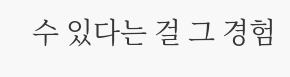수 있다는 걸 그 경험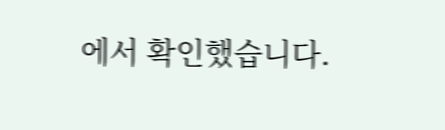에서 확인했습니다.